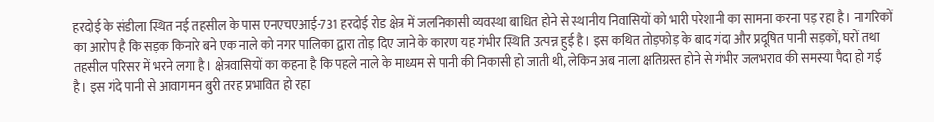हरदोई के संडीला स्थित नई तहसील के पास एनएचएआई-731 हरदोई रोड क्षेत्र में जलनिकासी व्यवस्था बाधित होने से स्थानीय निवासियों को भारी परेशानी का सामना करना पड़ रहा है। नागरिकों का आरोप है कि सड़क किनारे बने एक नाले को नगर पालिका द्वारा तोड़ दिए जाने के कारण यह गंभीर स्थिति उत्पन्न हुई है। इस कथित तोड़फोड़ के बाद गंदा और प्रदूषित पानी सड़कों, घरों तथा तहसील परिसर में भरने लगा है। क्षेत्रवासियों का कहना है कि पहले नाले के माध्यम से पानी की निकासी हो जाती थी, लेकिन अब नाला क्षतिग्रस्त होने से गंभीर जलभराव की समस्या पैदा हो गई है। इस गंदे पानी से आवागमन बुरी तरह प्रभावित हो रहा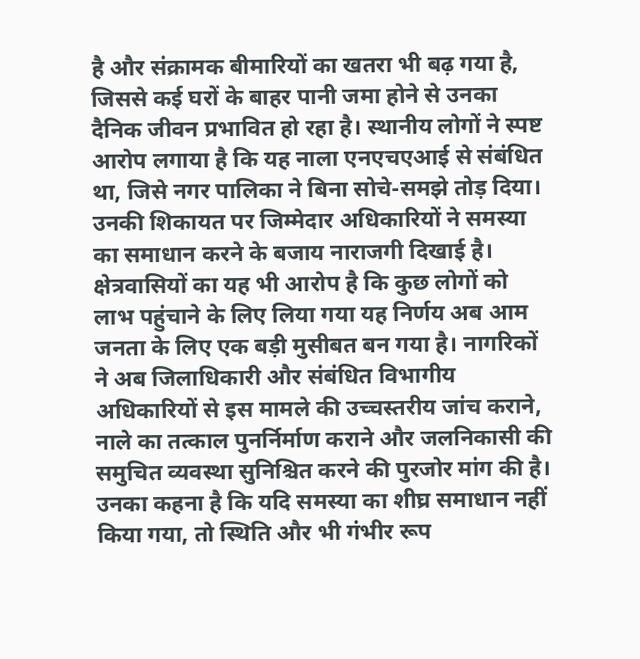है और संक्रामक बीमारियों का खतरा भी बढ़ गया है, जिससे कई घरों के बाहर पानी जमा होने से उनका दैनिक जीवन प्रभावित हो रहा है। स्थानीय लोगों ने स्पष्ट आरोप लगाया है कि यह नाला एनएचएआई से संबंधित था, जिसे नगर पालिका ने बिना सोचे-समझे तोड़ दिया। उनकी शिकायत पर जिम्मेदार अधिकारियों ने समस्या का समाधान करने के बजाय नाराजगी दिखाई है। क्षेत्रवासियों का यह भी आरोप है कि कुछ लोगों को लाभ पहुंचाने के लिए लिया गया यह निर्णय अब आम जनता के लिए एक बड़ी मुसीबत बन गया है। नागरिकों ने अब जिलाधिकारी और संबंधित विभागीय अधिकारियों से इस मामले की उच्चस्तरीय जांच कराने, नाले का तत्काल पुनर्निर्माण कराने और जलनिकासी की समुचित व्यवस्था सुनिश्चित करने की पुरजोर मांग की है। उनका कहना है कि यदि समस्या का शीघ्र समाधान नहीं किया गया, तो स्थिति और भी गंभीर रूप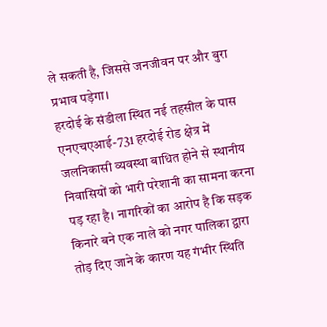ले सकती है, जिससे जनजीवन पर और बुरा प्रभाव पड़ेगा।
हरदोई के संडीला स्थित नई तहसील के पास एनएचएआई-731 हरदोई रोड क्षेत्र में जलनिकासी व्यवस्था बाधित होने से स्थानीय निवासियों को भारी परेशानी का सामना करना पड़ रहा है। नागरिकों का आरोप है कि सड़क किनारे बने एक नाले को नगर पालिका द्वारा तोड़ दिए जाने के कारण यह गंभीर स्थिति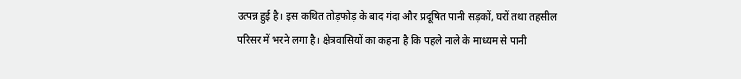उत्पन्न हुई है। इस कथित तोड़फोड़ के बाद गंदा और प्रदूषित पानी सड़कों, घरों तथा तहसील परिसर में भरने लगा है। क्षेत्रवासियों का कहना है कि पहले नाले के माध्यम से पानी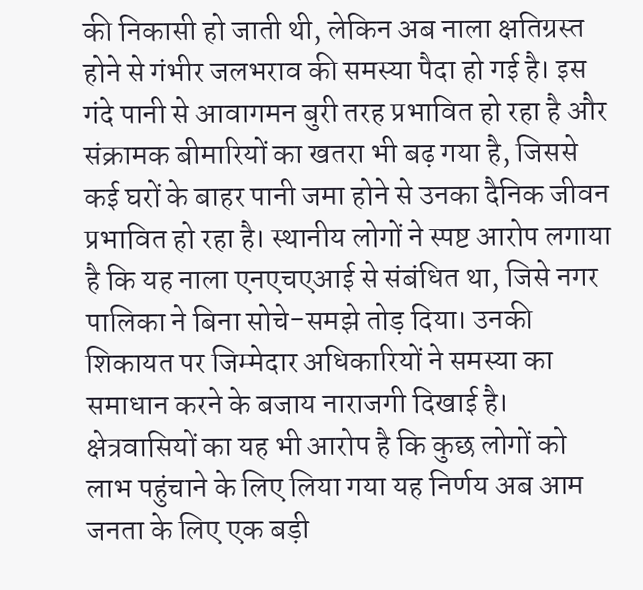की निकासी हो जाती थी, लेकिन अब नाला क्षतिग्रस्त होने से गंभीर जलभराव की समस्या पैदा हो गई है। इस गंदे पानी से आवागमन बुरी तरह प्रभावित हो रहा है और संक्रामक बीमारियों का खतरा भी बढ़ गया है, जिससे कई घरों के बाहर पानी जमा होने से उनका दैनिक जीवन प्रभावित हो रहा है। स्थानीय लोगों ने स्पष्ट आरोप लगाया है कि यह नाला एनएचएआई से संबंधित था, जिसे नगर पालिका ने बिना सोचे-समझे तोड़ दिया। उनकी शिकायत पर जिम्मेदार अधिकारियों ने समस्या का समाधान करने के बजाय नाराजगी दिखाई है। क्षेत्रवासियों का यह भी आरोप है कि कुछ लोगों को लाभ पहुंचाने के लिए लिया गया यह निर्णय अब आम जनता के लिए एक बड़ी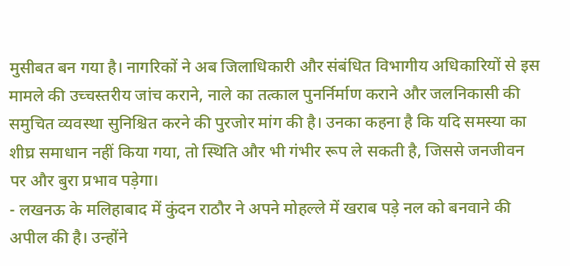मुसीबत बन गया है। नागरिकों ने अब जिलाधिकारी और संबंधित विभागीय अधिकारियों से इस मामले की उच्चस्तरीय जांच कराने, नाले का तत्काल पुनर्निर्माण कराने और जलनिकासी की समुचित व्यवस्था सुनिश्चित करने की पुरजोर मांग की है। उनका कहना है कि यदि समस्या का शीघ्र समाधान नहीं किया गया, तो स्थिति और भी गंभीर रूप ले सकती है, जिससे जनजीवन पर और बुरा प्रभाव पड़ेगा।
- लखनऊ के मलिहाबाद में कुंदन राठौर ने अपने मोहल्ले में खराब पड़े नल को बनवाने की अपील की है। उन्होंने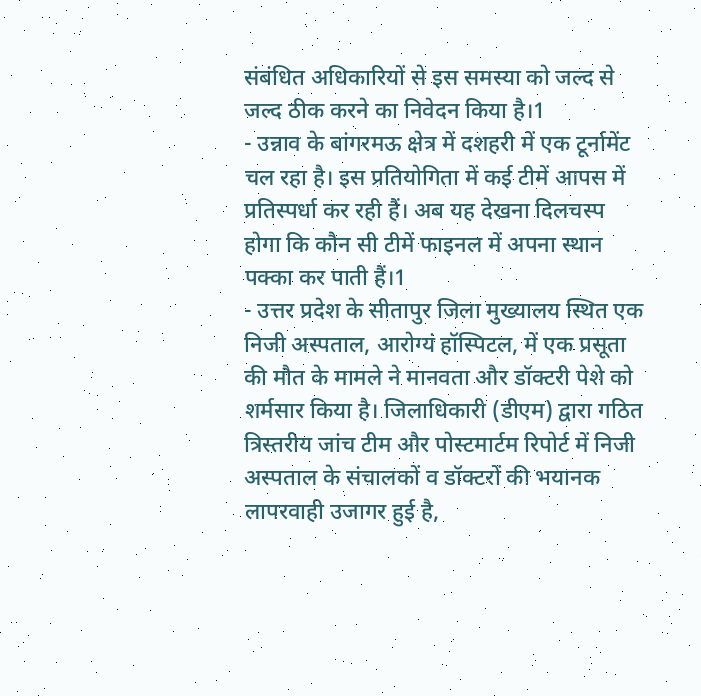संबंधित अधिकारियों से इस समस्या को जल्द से जल्द ठीक करने का निवेदन किया है।1
- उन्नाव के बांगरमऊ क्षेत्र में दशहरी में एक टूर्नामेंट चल रहा है। इस प्रतियोगिता में कई टीमें आपस में प्रतिस्पर्धा कर रही हैं। अब यह देखना दिलचस्प होगा कि कौन सी टीमें फाइनल में अपना स्थान पक्का कर पाती हैं।1
- उत्तर प्रदेश के सीतापुर जिला मुख्यालय स्थित एक निजी अस्पताल, आरोग्यं हॉस्पिटल, में एक प्रसूता की मौत के मामले ने मानवता और डॉक्टरी पेशे को शर्मसार किया है। जिलाधिकारी (डीएम) द्वारा गठित त्रिस्तरीय जांच टीम और पोस्टमार्टम रिपोर्ट में निजी अस्पताल के संचालकों व डॉक्टरों की भयानक लापरवाही उजागर हुई है,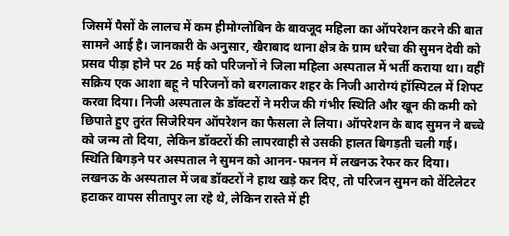जिसमें पैसों के लालच में कम हीमोग्लोबिन के बावजूद महिला का ऑपरेशन करने की बात सामने आई है। जानकारी के अनुसार, खैराबाद थाना क्षेत्र के ग्राम धरैचा की सुमन देवी को प्रसव पीड़ा होने पर 26 मई को परिजनों ने जिला महिला अस्पताल में भर्ती कराया था। वहीं सक्रिय एक आशा बहू ने परिजनों को बरगलाकर शहर के निजी आरोग्यं हॉस्पिटल में शिफ्ट करवा दिया। निजी अस्पताल के डॉक्टरों ने मरीज की गंभीर स्थिति और खून की कमी को छिपाते हुए तुरंत सिजेरियन ऑपरेशन का फैसला ले लिया। ऑपरेशन के बाद सुमन ने बच्चे को जन्म तो दिया, लेकिन डॉक्टरों की लापरवाही से उसकी हालत बिगड़ती चली गई। स्थिति बिगड़ने पर अस्पताल ने सुमन को आनन-फानन में लखनऊ रेफर कर दिया। लखनऊ के अस्पताल में जब डॉक्टरों ने हाथ खड़े कर दिए, तो परिजन सुमन को वेंटिलेटर हटाकर वापस सीतापुर ला रहे थे, लेकिन रास्ते में ही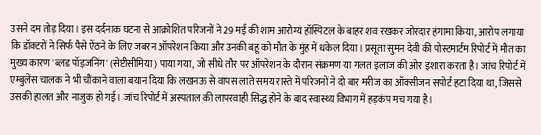उसने दम तोड़ दिया। इस दर्दनाक घटना से आक्रोशित परिजनों ने 29 मई की शाम आरोग्यं हॉस्पिटल के बाहर शव रखकर जोरदार हंगामा किया, आरोप लगाया कि डॉक्टरों ने सिर्फ पैसे ऐंठने के लिए जबरन ऑपरेशन किया और उनकी बहू को मौत के मुंह में धकेल दिया। प्रसूता सुमन देवी की पोस्टमार्टम रिपोर्ट में मौत का मुख्य कारण 'ब्लड पॉइजनिंग' (सेप्टीसीमिया) पाया गया, जो सीधे तौर पर ऑपरेशन के दौरान संक्रमण या गलत इलाज की ओर इशारा करता है। जांच रिपोर्ट में एम्बुलेंस चालक ने भी चौंकाने वाला बयान दिया कि लखनऊ से वापस लाते समय रास्ते में परिजनों ने दो बार मरीज का ऑक्सीजन सपोर्ट हटा दिया था, जिससे उसकी हालत और नाजुक हो गई। जांच रिपोर्ट में अस्पताल की लापरवाही सिद्ध होने के बाद स्वास्थ्य विभाग में हड़कंप मच गया है।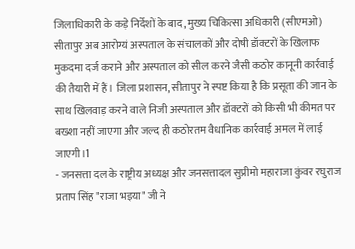जिलाधिकारी के कड़े निर्देशों के बाद, मुख्य चिकित्सा अधिकारी (सीएमओ) सीतापुर अब आरोग्यं अस्पताल के संचालकों और दोषी डॉक्टरों के खिलाफ मुकदमा दर्ज कराने और अस्पताल को सील करने जैसी कठोर कानूनी कार्रवाई की तैयारी में हैं। जिला प्रशासन, सीतापुर ने स्पष्ट किया है कि प्रसूता की जान के साथ खिलवाड़ करने वाले निजी अस्पताल और डॉक्टरों को किसी भी कीमत पर बख्शा नहीं जाएगा और जल्द ही कठोरतम वैधानिक कार्रवाई अमल में लाई जाएगी।1
- जनसत्ता दल के राष्ट्रीय अध्यक्ष और जनसत्तादल सुप्रीमो महाराजा कुंवर रघुराज प्रताप सिंह "राजा भइया" जी ने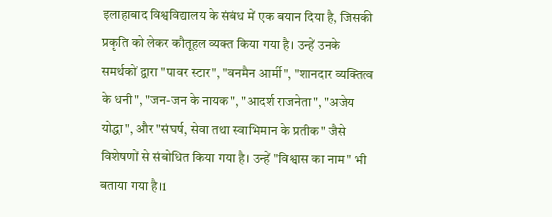इलाहाबाद विश्वविद्यालय के संबंध में एक बयान दिया है, जिसकी प्रकृति को लेकर कौतूहल व्यक्त किया गया है। उन्हें उनके समर्थकों द्वारा "पावर स्टार", "वनमैन आर्मी", "शानदार व्यक्तित्व के धनी", "जन-जन के नायक", "आदर्श राजनेता", "अजेय योद्धा", और "संघर्ष, सेवा तथा स्वाभिमान के प्रतीक" जैसे विशेषणों से संबोधित किया गया है। उन्हें "विश्वास का नाम" भी बताया गया है।1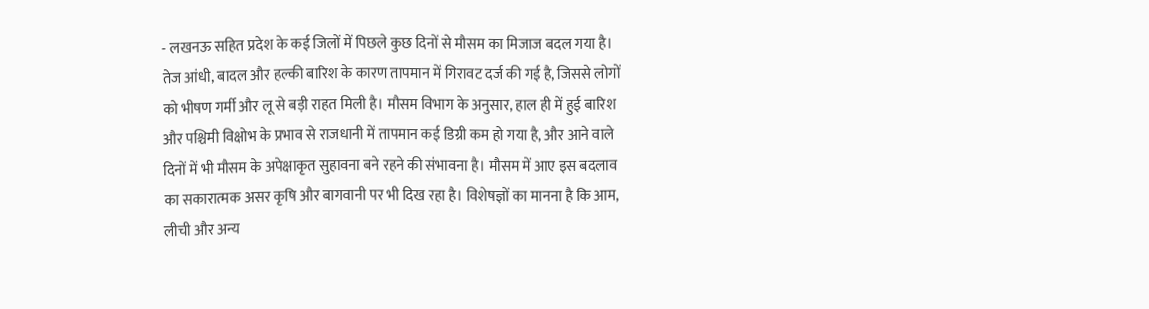- लखनऊ सहित प्रदेश के कई जिलों में पिछले कुछ दिनों से मौसम का मिजाज बदल गया है। तेज आंधी, बादल और हल्की बारिश के कारण तापमान में गिरावट दर्ज की गई है, जिससे लोगों को भीषण गर्मी और लू से बड़ी राहत मिली है। मौसम विभाग के अनुसार, हाल ही में हुई बारिश और पश्चिमी विक्षोभ के प्रभाव से राजधानी में तापमान कई डिग्री कम हो गया है, और आने वाले दिनों में भी मौसम के अपेक्षाकृत सुहावना बने रहने की संभावना है। मौसम में आए इस बदलाव का सकारात्मक असर कृषि और बागवानी पर भी दिख रहा है। विशेषज्ञों का मानना है कि आम, लीची और अन्य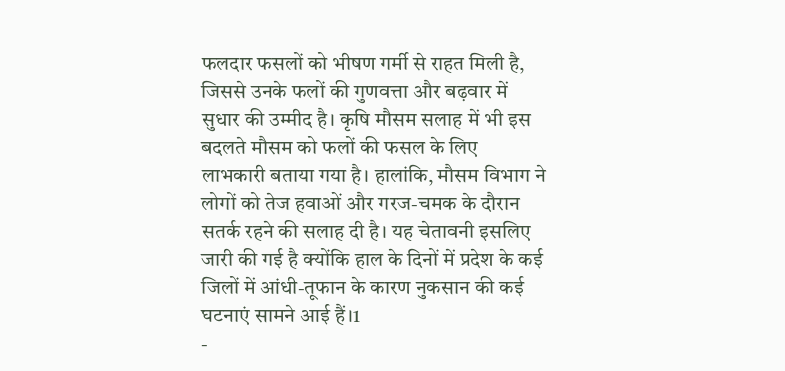फलदार फसलों को भीषण गर्मी से राहत मिली है, जिससे उनके फलों की गुणवत्ता और बढ़वार में सुधार की उम्मीद है। कृषि मौसम सलाह में भी इस बदलते मौसम को फलों की फसल के लिए लाभकारी बताया गया है। हालांकि, मौसम विभाग ने लोगों को तेज हवाओं और गरज-चमक के दौरान सतर्क रहने की सलाह दी है। यह चेतावनी इसलिए जारी की गई है क्योंकि हाल के दिनों में प्रदेश के कई जिलों में आंधी-तूफान के कारण नुकसान की कई घटनाएं सामने आई हैं।1
-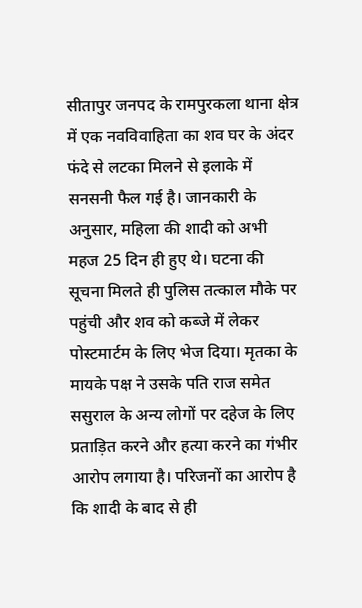सीतापुर जनपद के रामपुरकला थाना क्षेत्र में एक नवविवाहिता का शव घर के अंदर फंदे से लटका मिलने से इलाके में सनसनी फैल गई है। जानकारी के अनुसार, महिला की शादी को अभी महज 25 दिन ही हुए थे। घटना की सूचना मिलते ही पुलिस तत्काल मौके पर पहुंची और शव को कब्जे में लेकर पोस्टमार्टम के लिए भेज दिया। मृतका के मायके पक्ष ने उसके पति राज समेत ससुराल के अन्य लोगों पर दहेज के लिए प्रताड़ित करने और हत्या करने का गंभीर आरोप लगाया है। परिजनों का आरोप है कि शादी के बाद से ही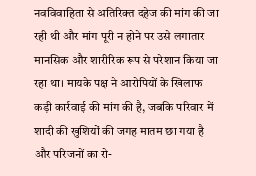नवविवाहिता से अतिरिक्त दहेज की मांग की जा रही थी और मांग पूरी न होने पर उसे लगातार मानसिक और शारीरिक रूप से परेशान किया जा रहा था। मायके पक्ष ने आरोपियों के खिलाफ कड़ी कार्रवाई की मांग की है, जबकि परिवार में शादी की खुशियों की जगह मातम छा गया है और परिजनों का रो-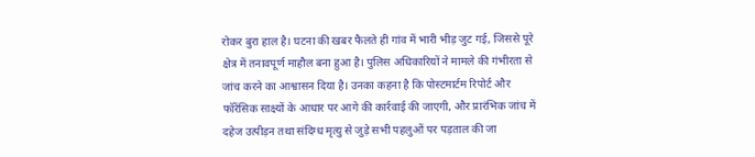रोकर बुरा हाल है। घटना की खबर फैलते ही गांव में भारी भीड़ जुट गई, जिससे पूरे क्षेत्र में तनावपूर्ण माहौल बना हुआ है। पुलिस अधिकारियों ने मामले की गंभीरता से जांच करने का आश्वासन दिया है। उनका कहना है कि पोस्टमार्टम रिपोर्ट और फॉरेंसिक साक्ष्यों के आधार पर आगे की कार्रवाई की जाएगी, और प्रारंभिक जांच में दहेज उत्पीड़न तथा संदिग्ध मृत्यु से जुड़े सभी पहलुओं पर पड़ताल की जा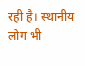रही है। स्थानीय लोग भी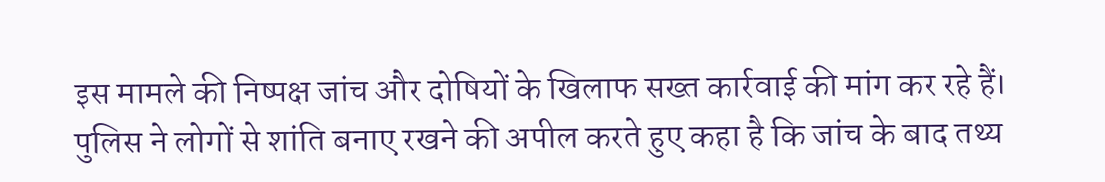इस मामले की निष्पक्ष जांच और दोषियों के खिलाफ सख्त कार्रवाई की मांग कर रहे हैं। पुलिस ने लोगों से शांति बनाए रखने की अपील करते हुए कहा है कि जांच के बाद तथ्य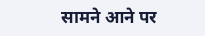सामने आने पर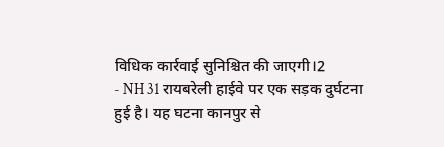विधिक कार्रवाई सुनिश्चित की जाएगी।2
- NH 31 रायबरेली हाईवे पर एक सड़क दुर्घटना हुई है। यह घटना कानपुर से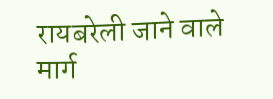रायबरेली जाने वाले मार्ग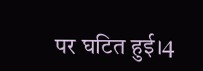पर घटित हुई।4